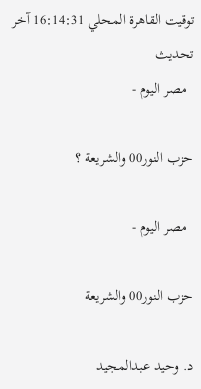توقيت القاهرة المحلي 16:14:31 آخر تحديث
  مصر اليوم -

حزب النور00 والشريعة ؟

  مصر اليوم -

حزب النور00 والشريعة

د. وحيد عبدالمجيد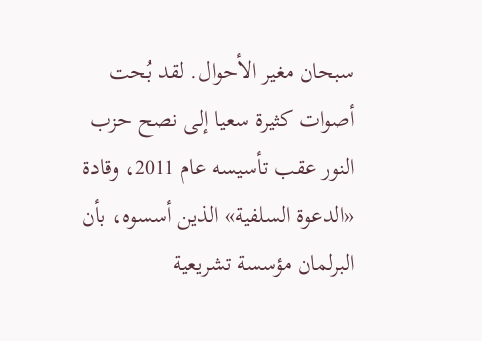سبحان مغير الأحوال. لقد بُحت أصوات كثيرة سعيا إلى نصح حزب النور عقب تأسيسه عام 2011، وقادة «الدعوة السلفية» الذين أسسوه، بأن البرلمان مؤسسة تشريعية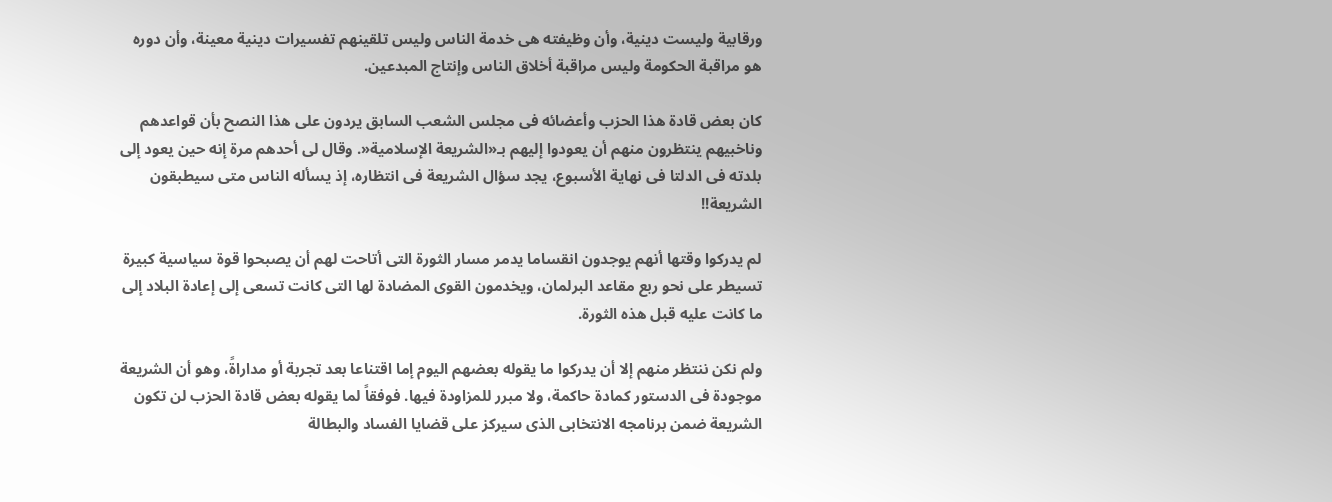ورقابية وليست دينية، وأن وظيفته هى خدمة الناس وليس تلقينهم تفسيرات دينية معينة، وأن دوره هو مراقبة الحكومة وليس مراقبة أخلاق الناس وإنتاج المبدعين.

كان بعض قادة هذا الحزب وأعضائه فى مجلس الشعب السابق يردون على هذا النصح بأن قواعدهم وناخبيهم ينتظرون منهم أن يعودوا إليهم بـ«الشريعة الإسلامية«. وقال لى أحدهم مرة إنه حين يعود إلى بلدته فى الدلتا فى نهاية الأسبوع، يجد سؤال الشريعة فى انتظاره، إذ يسأله الناس متى سيطبقون الشريعة!!

لم يدركوا وقتها أنهم يوجدون انقساما يدمر مسار الثورة التى أتاحت لهم أن يصبحوا قوة سياسية كبيرة تسيطر على نحو ربع مقاعد البرلمان، ويخدمون القوى المضادة لها التى كانت تسعى إلى إعادة البلاد إلى ما كانت عليه قبل هذه الثورة.

ولم نكن ننتظر منهم إلا أن يدركوا ما يقوله بعضهم اليوم إما اقتناعا بعد تجربة أو مداراةً، وهو أن الشريعة موجودة فى الدستور كمادة حاكمة، ولا مبرر للمزاودة فيها. فوفقاً لما يقوله بعض قادة الحزب لن تكون الشريعة ضمن برنامجه الانتخابى الذى سيركز على قضايا الفساد والبطالة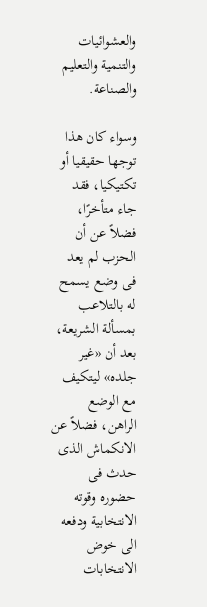والعشوائيات والتنمية والتعليم والصناعة.

وسواء كان هذا توجها حقيقيا أو تكتيكيا، فقد جاء متأخرًا، فضلاً عن أن الحزب لم يعد فى وضع يسمح له بالتلاعب بمسألة الشريعة، بعد أن «غير جلده» ليتكيف مع الوضع الراهن، فضلاً عن الانكماش الذى حدث فى حضوره وقوته الانتخابية ودفعه الى خوض الانتخابات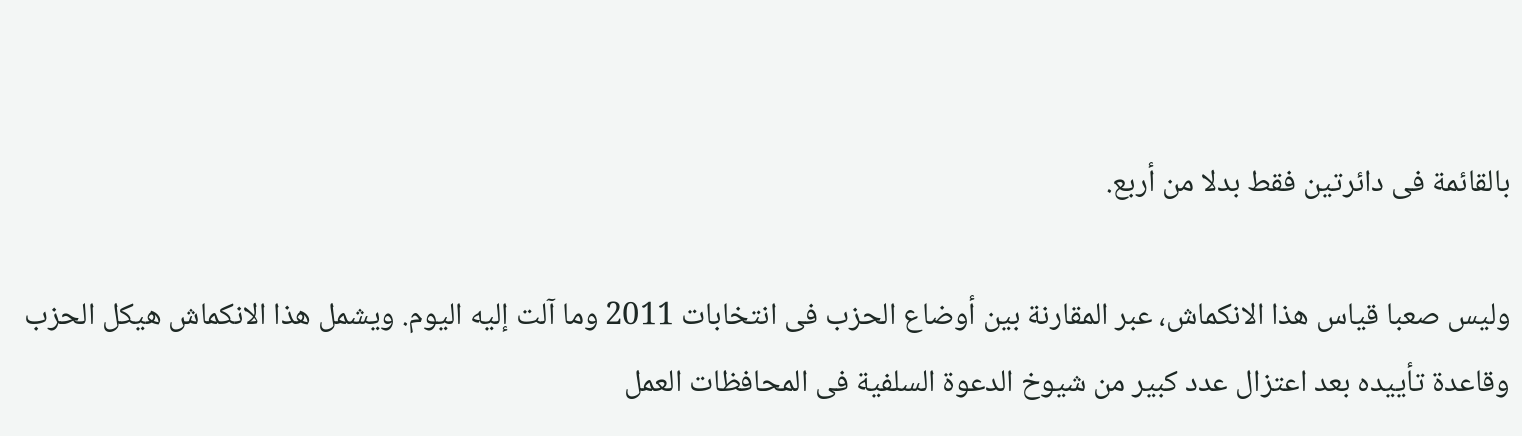بالقائمة فى دائرتين فقط بدلا من أربع.

وليس صعبا قياس هذا الانكماش، عبر المقارنة بين أوضاع الحزب فى انتخابات 2011 وما آلت إليه اليوم. ويشمل هذا الانكماش هيكل الحزب وقاعدة تأييده بعد اعتزال عدد كبير من شيوخ الدعوة السلفية فى المحافظات العمل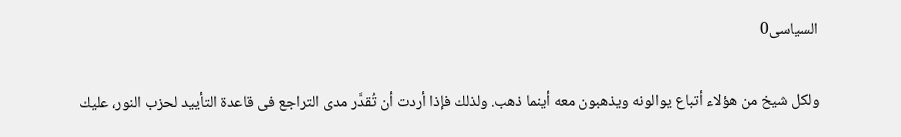السياسى0

ولكل شيخ من هؤلاء أتباع يوالونه ويذهبون معه أينما ذهب. ولذلك فإذا أردت أن تُقدَّر مدى التراجع فى قاعدة التأييد لحزب النور، عليك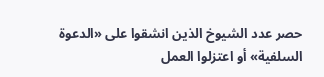حصر عدد الشيوخ الذين انشقوا على «الدعوة السلفية» أو اعتزلوا العمل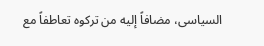السياسى، مضافاً إليه من تركوه تعاطفاً مع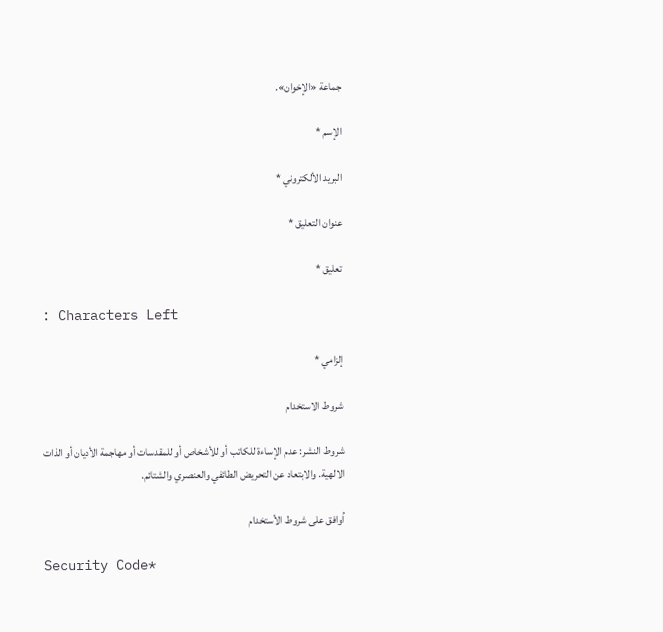جماعة «الإخوان».

الإسم *

البريد الألكتروني *

عنوان التعليق *

تعليق *

: Characters Left

إلزامي *

شروط الاستخدام

شروط النشر: عدم الإساءة للكاتب أو للأشخاص أو للمقدسات أو مهاجمة الأديان أو الذات الالهية. والابتعاد عن التحريض الطائفي والعنصري والشتائم.

اُوافق على شروط الأستخدام

Security Code*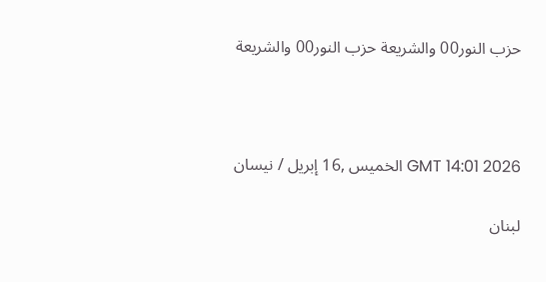حزب النور00 والشريعة حزب النور00 والشريعة



GMT 14:01 2026 الخميس ,16 إبريل / نيسان

لبنان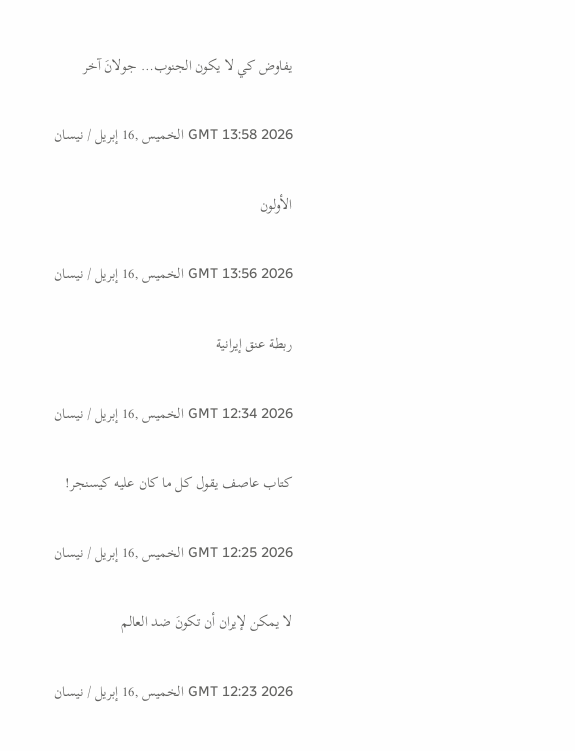يفاوض كي لا يكون الجنوب… جولانَ آخر

GMT 13:58 2026 الخميس ,16 إبريل / نيسان

الأولون

GMT 13:56 2026 الخميس ,16 إبريل / نيسان

ربطة عنق إيرانية

GMT 12:34 2026 الخميس ,16 إبريل / نيسان

كتاب عاصف يقول كل ما كان عليه كيسنجر!

GMT 12:25 2026 الخميس ,16 إبريل / نيسان

لا يمكن لإيران أن تكونَ ضد العالم

GMT 12:23 2026 الخميس ,16 إبريل / نيسان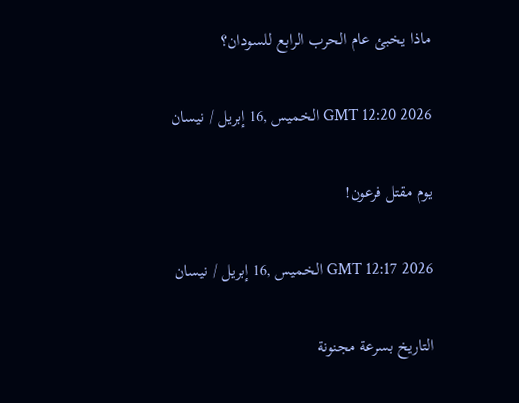ماذا يخبئ عام الحرب الرابع للسودان؟

GMT 12:20 2026 الخميس ,16 إبريل / نيسان

يوم مقتل فرعون!

GMT 12:17 2026 الخميس ,16 إبريل / نيسان

التاريخ بسرعة مجنونة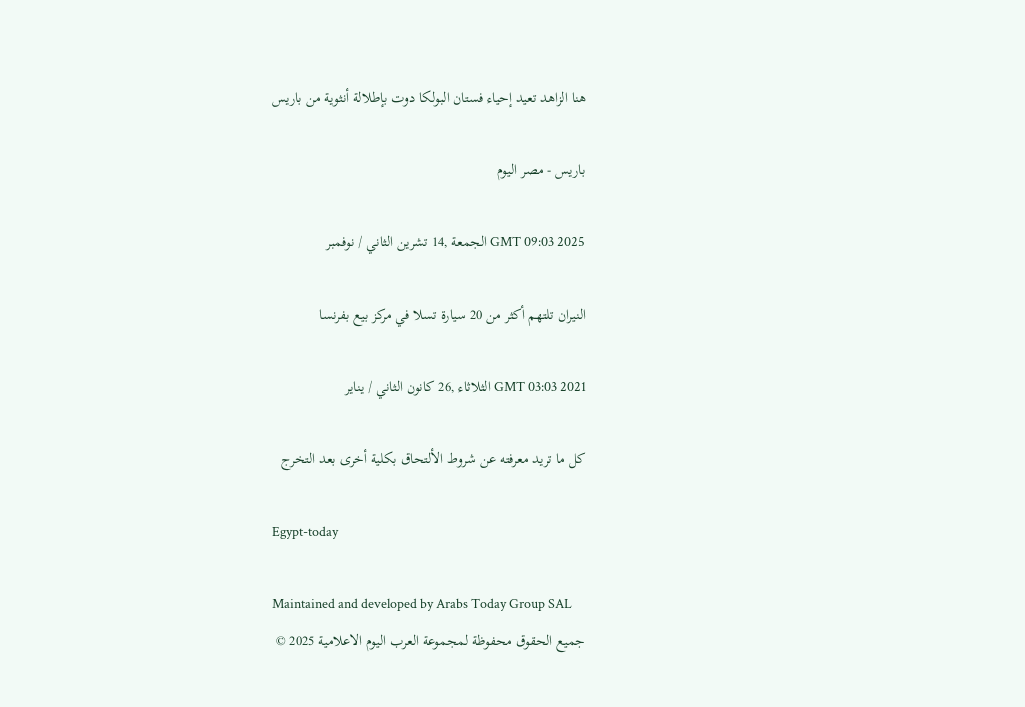هنا الزاهد تعيد إحياء فستان البولكا دوت بإطلالة أنثوية من باريس

باريس - مصر اليوم

GMT 09:03 2025 الجمعة ,14 تشرين الثاني / نوفمبر

النيران تلتهم أكثر من 20 سيارة تسلا في مركز بيع بفرنسا

GMT 03:03 2021 الثلاثاء ,26 كانون الثاني / يناير

كل ما تريد معرفته عن شروط الألتحاق بكلية أخرى بعد التخرج

Egypt-today

Maintained and developed by Arabs Today Group SAL
جميع الحقوق محفوظة لمجموعة العرب اليوم الاعلامية 2025 ©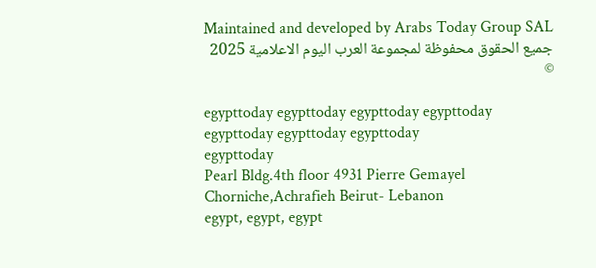Maintained and developed by Arabs Today Group SAL
جميع الحقوق محفوظة لمجموعة العرب اليوم الاعلامية 2025 ©

egypttoday egypttoday egypttoday egypttoday
egypttoday egypttoday egypttoday
egypttoday
Pearl Bldg.4th floor 4931 Pierre Gemayel Chorniche,Achrafieh Beirut- Lebanon
egypt, egypt, egypt